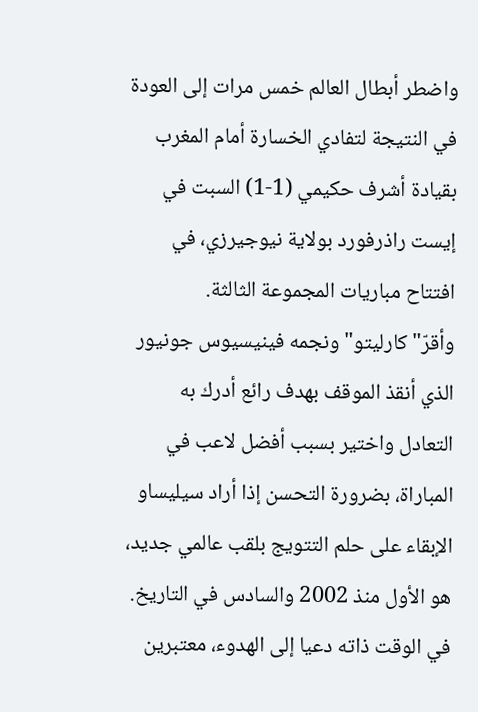واضطر أبطال العالم خمس مرات إلى العودة في النتيجة لتفادي الخسارة أمام المغرب بقيادة أشرف حكيمي (1-1) السبت في إيست راذرفورد بولاية نيوجيرزي، في افتتاح مباريات المجموعة الثالثة.
وأقرّ" كارليتو" ونجمه فينيسيوس جونيور الذي أنقذ الموقف بهدف رائع أدرك به التعادل واختير بسبب أفضل لاعب في المباراة، بضرورة التحسن إذا أراد سيليساو الإبقاء على حلم التتويج بلقب عالمي جديد، هو الأول منذ 2002 والسادس في التاريخ.
في الوقت ذاته دعيا إلى الهدوء، معتبرين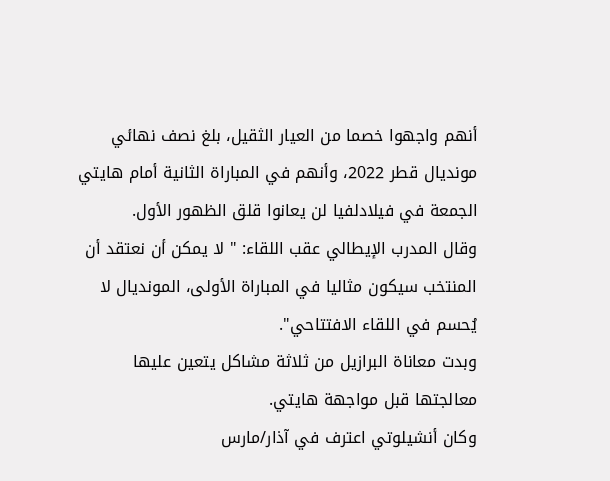أنهم واجهوا خصما من العيار الثقيل، بلغ نصف نهائي مونديال قطر 2022، وأنهم في المباراة الثانية أمام هايتي الجمعة في فيلادلفيا لن يعانوا قلق الظهور الأول.
وقال المدرب الإيطالي عقب اللقاء: " لا يمكن أن نعتقد أن المنتخب سيكون مثاليا في المباراة الأولى، المونديال لا يُحسم في اللقاء الافتتاحي".
وبدت معاناة البرازيل من ثلاثة مشاكل يتعين عليها معالجتها قبل مواجهة هايتي.
وكان أنشيلوتي اعترف في آذار/مارس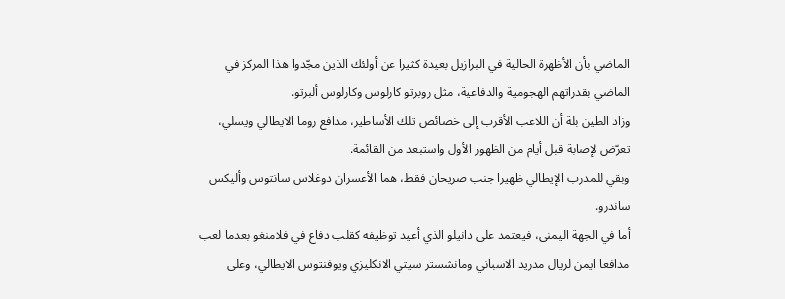الماضي بأن الأظهرة الحالية في البرازيل بعيدة كثيرا عن أولئك الذين مجّدوا هذا المركز في الماضي بقدراتهم الهجومية والدفاعية، مثل روبرتو كارلوس وكارلوس ألبرتو.
وزاد الطين بلة أن اللاعب الأقرب إلى خصائص تلك الأساطير، مدافع روما الايطالي ويسلي، تعرّض لإصابة قبل أيام من الظهور الأول واستبعد من القائمة.
وبقي للمدرب الإيطالي ظهيرا جنب صريحان فقط، هما الأعسران دوغلاس سانتوس وأليكس ساندرو.
أما في الجهة اليمنى، فيعتمد على دانيلو الذي أعيد توظيفه كقلب دفاع في فلامنغو بعدما لعب مدافعا ايمن لريال مدريد الاسباني ومانشستر سيتي الانكليزي ويوفنتوس الايطالي، وعلى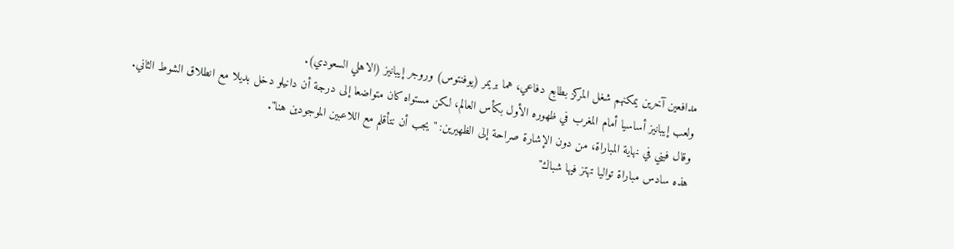مدافعين آخرين يمكنهم شغل المركز بطابع دفاعي، هما بريمر (يوفنتوس) وروجر إيبانيز (الاهلي السعودي).
ولعب إيبانيز أساسيا أمام المغرب في ظهوره الأول بكأس العالم، لكن مستواه كان متواضعا إلى درجة أن دانيلو دخل بديلا مع انطلاق الشوط الثاني.
وقال فيني في نهاية المباراة، من دون الإشارة صراحة إلى الظهيرين: " يجب أن نتأقلم مع اللاعبين الموجودين هنا".
هذه سادس مباراة تواليا تهتز فيها شباك"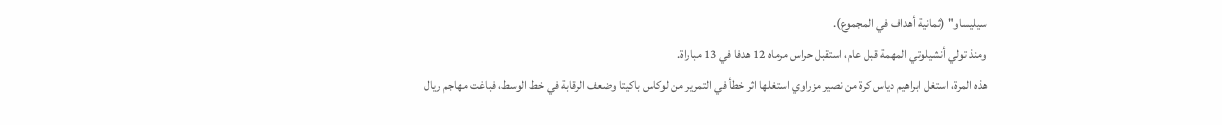سيليساو" (ثمانية أهداف في المجموع).
ومنذ تولي أنشيلوتي المهمة قبل عام، استقبل حراس مرماه 12 هدفا في 13 مباراة.
هذه المرة، استغل ابراهيم دياس كرة من نصير مزراوي استغلها اثر خطأ في التمرير من لوكاس باكيتا وضعف الرقابة في خط الوسط، فباغت مهاجم ريال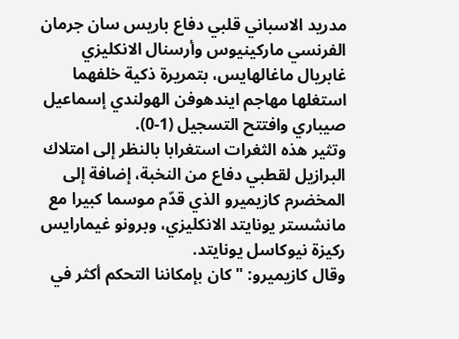مدريد الاسباني قلبي دفاع باريس سان جرمان الفرنسي ماركينيوس وأرسنال الانكليزي غابريال ماغالهايس، بتمريرة ذكية خلفهما استغلها مهاجم ايندهوفن الهولندي إسماعيل صيباري وافتتح التسجيل (1-0).
وتثير هذه الثغرات استغرابا بالنظر إلى امتلاك البرازيل لقطبي دفاع من النخبة، إضافة إلى المخضرم كازيميرو الذي قدّم موسما كبيرا مع مانشستر يونايتد الانكليزي، وبرونو غيمارايس ركيزة نيوكاسل يونايتد.
وقال كازيميرو: " كان بإمكاننا التحكم أكثر في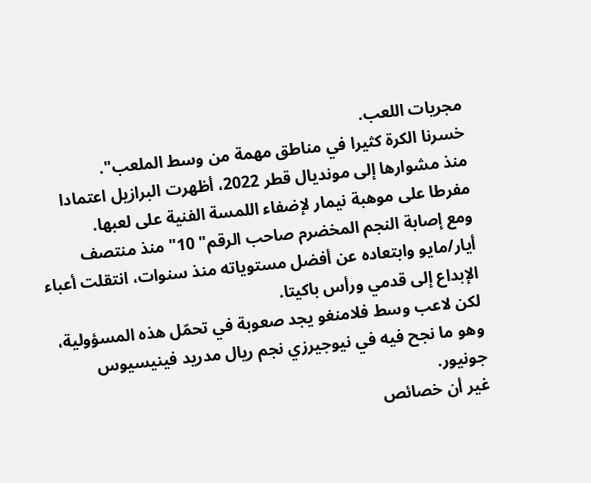مجريات اللعب.
خسرنا الكرة كثيرا في مناطق مهمة من وسط الملعب".
منذ مشوارها إلى مونديال قطر 2022، أظهرت البرازيل اعتمادا مفرطا على موهبة نيمار لإضفاء اللمسة الفنية على لعبها.
ومع إصابة النجم المخضرم صاحب الرقم" 10" منذ منتصف أيار/مايو وابتعاده عن أفضل مستوياته منذ سنوات، انتقلت أعباء الإبداع إلى قدمي ورأس باكيتا.
لكن لاعب وسط فلامنغو يجد صعوبة في تحمّل هذه المسؤولية، وهو ما نجح فيه في نيوجيرزي نجم ريال مدريد فينيسيوس جونيور.
غير أن خصائص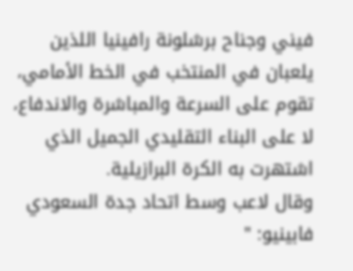فيني وجناح برشلونة رافينيا اللذين يلعبان في المنتخب في الخط الأمامي، تقوم على السرعة والمباشرة والاندفاع، لا على البناء التقليدي الجميل الذي اشتهرت به الكرة البرازيلية.
وقال لاعب وسط اتحاد جدة السعودي فابينيو: "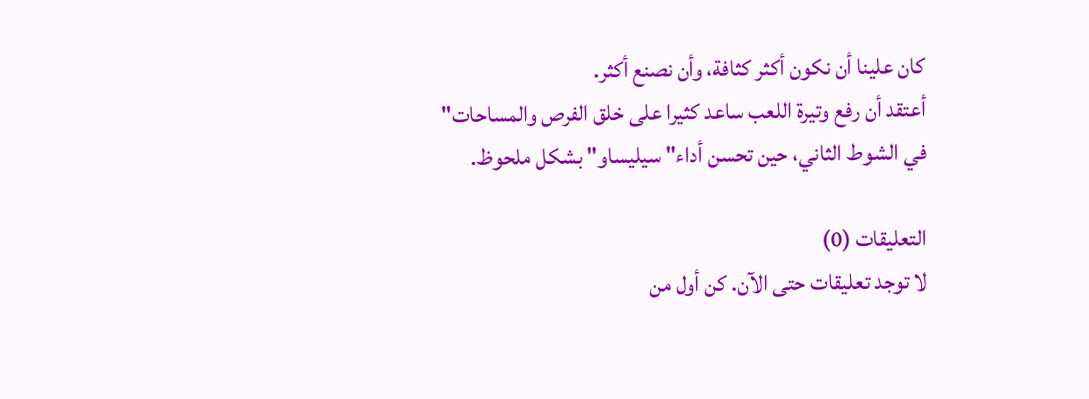كان علينا أن نكون أكثر كثافة، وأن نصنع أكثر.
أعتقد أن رفع وتيرة اللعب ساعد كثيرا على خلق الفرص والمساحات" في الشوط الثاني، حين تحسن أداء" سيليساو" بشكل ملحوظ.

التعليقات (0)
لا توجد تعليقات حتى الآن. كن أول من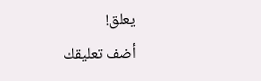يعلق!
أضف تعليقك